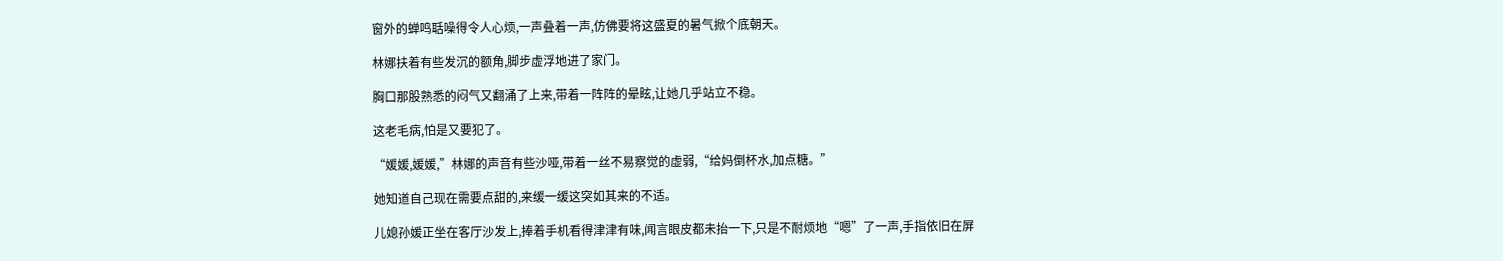窗外的蝉鸣聒噪得令人心烦,一声叠着一声,仿佛要将这盛夏的暑气掀个底朝天。

林娜扶着有些发沉的额角,脚步虚浮地进了家门。

胸口那股熟悉的闷气又翻涌了上来,带着一阵阵的晕眩,让她几乎站立不稳。

这老毛病,怕是又要犯了。

“媛媛,媛媛,”林娜的声音有些沙哑,带着一丝不易察觉的虚弱,“给妈倒杯水,加点糖。”

她知道自己现在需要点甜的,来缓一缓这突如其来的不适。

儿媳孙媛正坐在客厅沙发上,捧着手机看得津津有味,闻言眼皮都未抬一下,只是不耐烦地“嗯”了一声,手指依旧在屏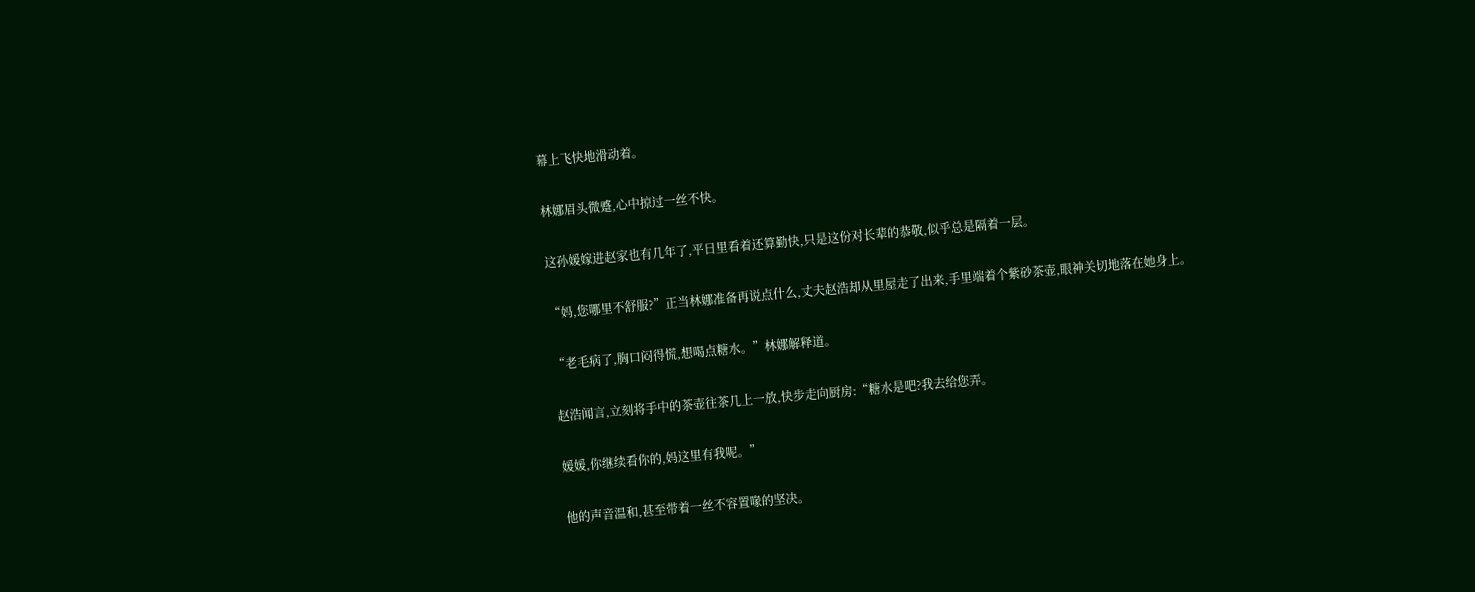幕上飞快地滑动着。

林娜眉头微蹙,心中掠过一丝不快。

这孙媛嫁进赵家也有几年了,平日里看着还算勤快,只是这份对长辈的恭敬,似乎总是隔着一层。

“妈,您哪里不舒服?”正当林娜准备再说点什么,丈夫赵浩却从里屋走了出来,手里端着个紫砂茶壶,眼神关切地落在她身上。

“老毛病了,胸口闷得慌,想喝点糖水。”林娜解释道。

赵浩闻言,立刻将手中的茶壶往茶几上一放,快步走向厨房:“糖水是吧?我去给您弄。

媛媛,你继续看你的,妈这里有我呢。”

他的声音温和,甚至带着一丝不容置喙的坚决。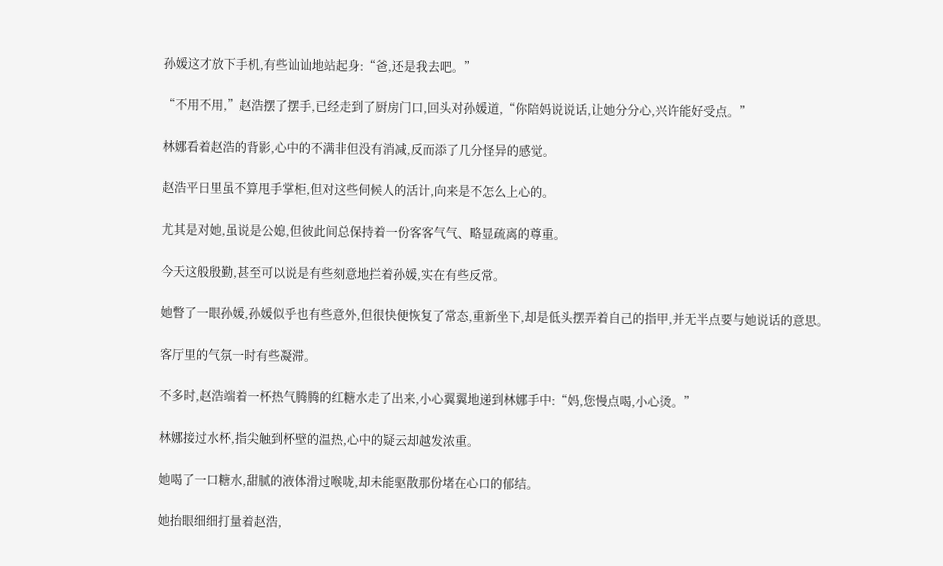孙媛这才放下手机,有些讪讪地站起身:“爸,还是我去吧。”

“不用不用,”赵浩摆了摆手,已经走到了厨房门口,回头对孙媛道,“你陪妈说说话,让她分分心,兴许能好受点。”

林娜看着赵浩的背影,心中的不满非但没有消减,反而添了几分怪异的感觉。

赵浩平日里虽不算甩手掌柜,但对这些伺候人的活计,向来是不怎么上心的。

尤其是对她,虽说是公媳,但彼此间总保持着一份客客气气、略显疏离的尊重。

今天这般殷勤,甚至可以说是有些刻意地拦着孙媛,实在有些反常。

她瞥了一眼孙媛,孙媛似乎也有些意外,但很快便恢复了常态,重新坐下,却是低头摆弄着自己的指甲,并无半点要与她说话的意思。

客厅里的气氛一时有些凝滞。

不多时,赵浩端着一杯热气腾腾的红糖水走了出来,小心翼翼地递到林娜手中:“妈,您慢点喝,小心烫。”

林娜接过水杯,指尖触到杯壁的温热,心中的疑云却越发浓重。

她喝了一口糖水,甜腻的液体滑过喉咙,却未能驱散那份堵在心口的郁结。

她抬眼细细打量着赵浩,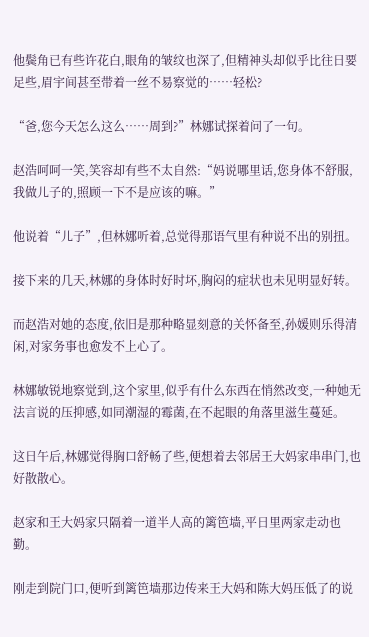他鬓角已有些许花白,眼角的皱纹也深了,但精神头却似乎比往日要足些,眉宇间甚至带着一丝不易察觉的……轻松?

“爸,您今天怎么这么……周到?”林娜试探着问了一句。

赵浩呵呵一笑,笑容却有些不太自然:“妈说哪里话,您身体不舒服,我做儿子的,照顾一下不是应该的嘛。”

他说着“儿子”,但林娜听着,总觉得那语气里有种说不出的别扭。

接下来的几天,林娜的身体时好时坏,胸闷的症状也未见明显好转。

而赵浩对她的态度,依旧是那种略显刻意的关怀备至,孙媛则乐得清闲,对家务事也愈发不上心了。

林娜敏锐地察觉到,这个家里,似乎有什么东西在悄然改变,一种她无法言说的压抑感,如同潮湿的霉菌,在不起眼的角落里滋生蔓延。

这日午后,林娜觉得胸口舒畅了些,便想着去邻居王大妈家串串门,也好散散心。

赵家和王大妈家只隔着一道半人高的篱笆墙,平日里两家走动也勤。

刚走到院门口,便听到篱笆墙那边传来王大妈和陈大妈压低了的说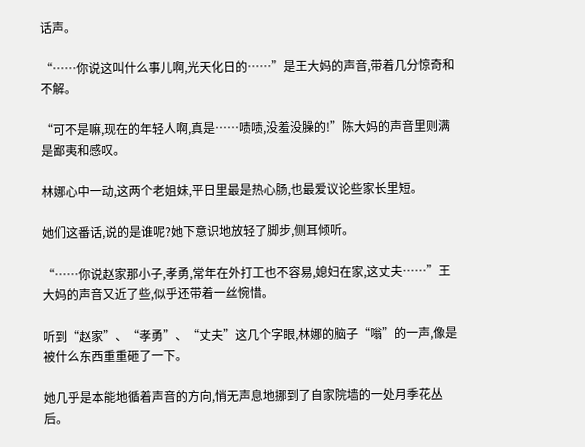话声。

“……你说这叫什么事儿啊,光天化日的……”是王大妈的声音,带着几分惊奇和不解。

“可不是嘛,现在的年轻人啊,真是……啧啧,没羞没臊的!”陈大妈的声音里则满是鄙夷和感叹。

林娜心中一动,这两个老姐妹,平日里最是热心肠,也最爱议论些家长里短。

她们这番话,说的是谁呢?她下意识地放轻了脚步,侧耳倾听。

“……你说赵家那小子,孝勇,常年在外打工也不容易,媳妇在家,这丈夫……”王大妈的声音又近了些,似乎还带着一丝惋惜。

听到“赵家”、“孝勇”、“丈夫”这几个字眼,林娜的脑子“嗡”的一声,像是被什么东西重重砸了一下。

她几乎是本能地循着声音的方向,悄无声息地挪到了自家院墙的一处月季花丛后。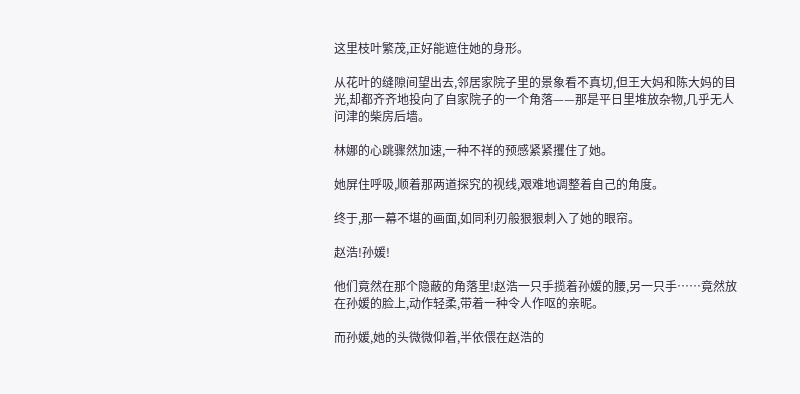这里枝叶繁茂,正好能遮住她的身形。

从花叶的缝隙间望出去,邻居家院子里的景象看不真切,但王大妈和陈大妈的目光,却都齐齐地投向了自家院子的一个角落——那是平日里堆放杂物,几乎无人问津的柴房后墙。

林娜的心跳骤然加速,一种不祥的预感紧紧攫住了她。

她屏住呼吸,顺着那两道探究的视线,艰难地调整着自己的角度。

终于,那一幕不堪的画面,如同利刃般狠狠刺入了她的眼帘。

赵浩!孙媛!

他们竟然在那个隐蔽的角落里!赵浩一只手揽着孙媛的腰,另一只手……竟然放在孙媛的脸上,动作轻柔,带着一种令人作呕的亲昵。

而孙媛,她的头微微仰着,半依偎在赵浩的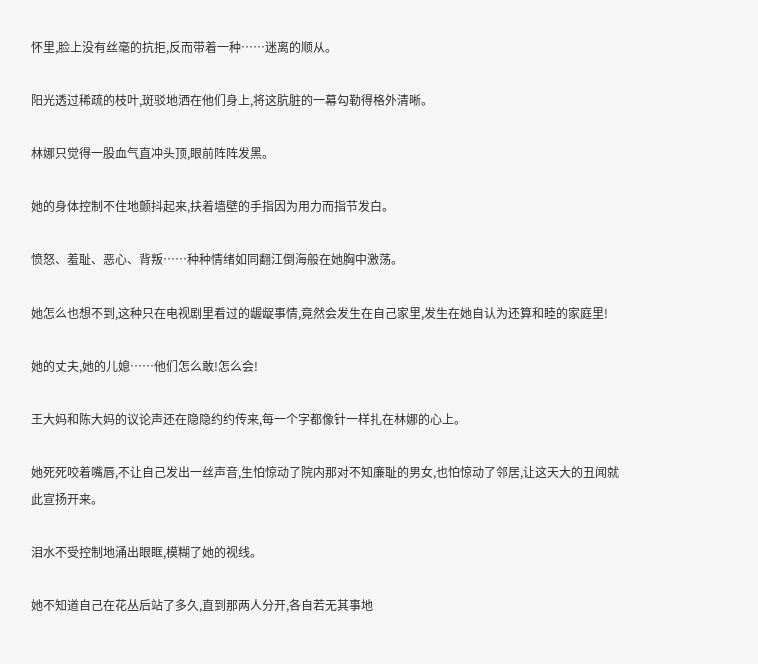怀里,脸上没有丝毫的抗拒,反而带着一种……迷离的顺从。

阳光透过稀疏的枝叶,斑驳地洒在他们身上,将这肮脏的一幕勾勒得格外清晰。

林娜只觉得一股血气直冲头顶,眼前阵阵发黑。

她的身体控制不住地颤抖起来,扶着墙壁的手指因为用力而指节发白。

愤怒、羞耻、恶心、背叛……种种情绪如同翻江倒海般在她胸中激荡。

她怎么也想不到,这种只在电视剧里看过的龌龊事情,竟然会发生在自己家里,发生在她自认为还算和睦的家庭里!

她的丈夫,她的儿媳……他们怎么敢!怎么会!

王大妈和陈大妈的议论声还在隐隐约约传来,每一个字都像针一样扎在林娜的心上。

她死死咬着嘴唇,不让自己发出一丝声音,生怕惊动了院内那对不知廉耻的男女,也怕惊动了邻居,让这天大的丑闻就此宣扬开来。

泪水不受控制地涌出眼眶,模糊了她的视线。

她不知道自己在花丛后站了多久,直到那两人分开,各自若无其事地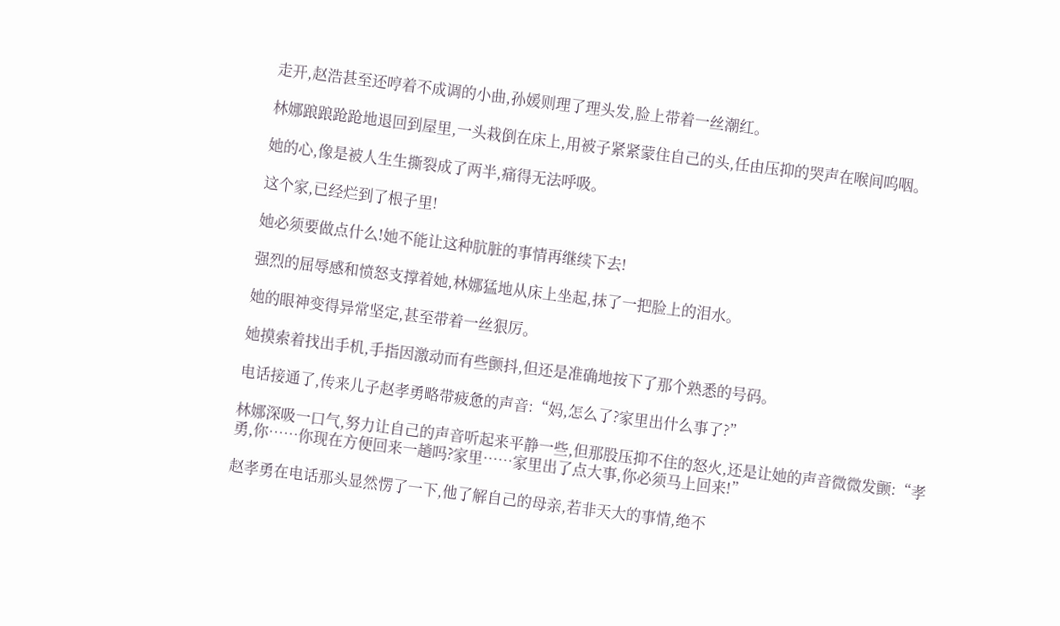走开,赵浩甚至还哼着不成调的小曲,孙媛则理了理头发,脸上带着一丝潮红。

林娜踉踉跄跄地退回到屋里,一头栽倒在床上,用被子紧紧蒙住自己的头,任由压抑的哭声在喉间呜咽。

她的心,像是被人生生撕裂成了两半,痛得无法呼吸。

这个家,已经烂到了根子里!

她必须要做点什么!她不能让这种肮脏的事情再继续下去!

强烈的屈辱感和愤怒支撑着她,林娜猛地从床上坐起,抹了一把脸上的泪水。

她的眼神变得异常坚定,甚至带着一丝狠厉。

她摸索着找出手机,手指因激动而有些颤抖,但还是准确地按下了那个熟悉的号码。

电话接通了,传来儿子赵孝勇略带疲惫的声音:“妈,怎么了?家里出什么事了?”

林娜深吸一口气,努力让自己的声音听起来平静一些,但那股压抑不住的怒火,还是让她的声音微微发颤:“孝勇,你……你现在方便回来一趟吗?家里……家里出了点大事,你必须马上回来!”

赵孝勇在电话那头显然愣了一下,他了解自己的母亲,若非天大的事情,绝不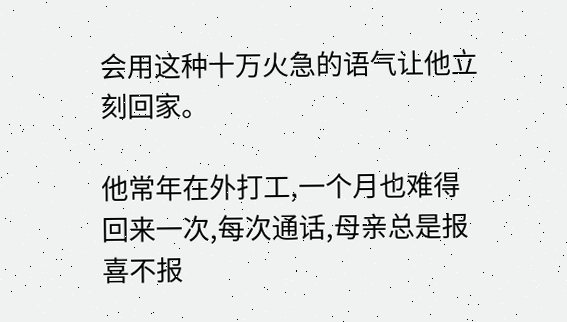会用这种十万火急的语气让他立刻回家。

他常年在外打工,一个月也难得回来一次,每次通话,母亲总是报喜不报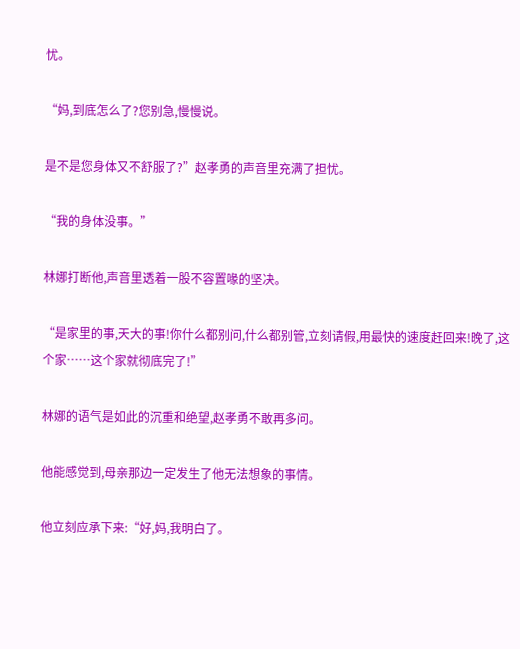忧。

“妈,到底怎么了?您别急,慢慢说。

是不是您身体又不舒服了?”赵孝勇的声音里充满了担忧。

“我的身体没事。”

林娜打断他,声音里透着一股不容置喙的坚决。

“是家里的事,天大的事!你什么都别问,什么都别管,立刻请假,用最快的速度赶回来!晚了,这个家……这个家就彻底完了!”

林娜的语气是如此的沉重和绝望,赵孝勇不敢再多问。

他能感觉到,母亲那边一定发生了他无法想象的事情。

他立刻应承下来:“好,妈,我明白了。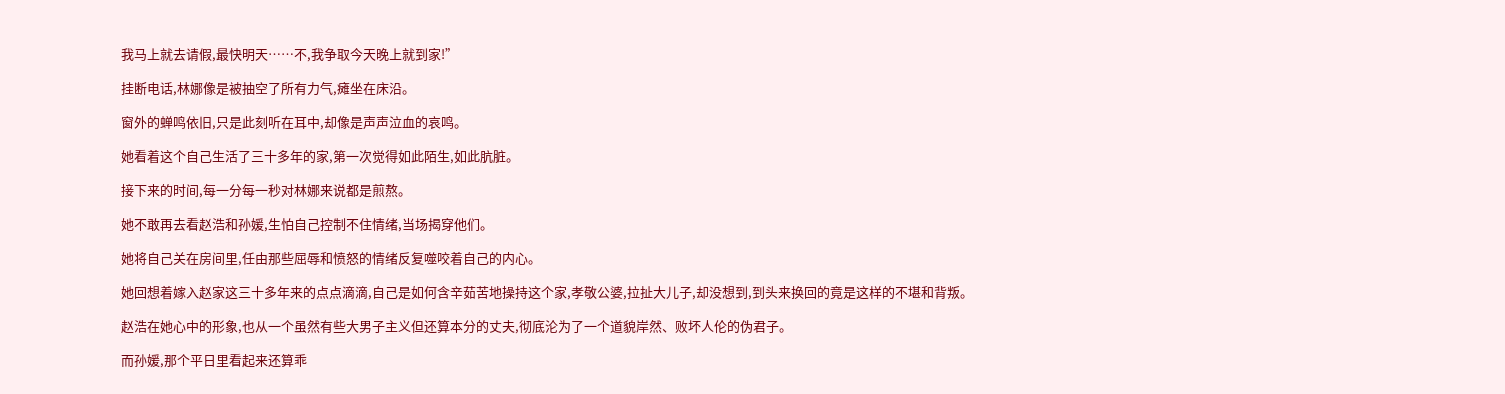我马上就去请假,最快明天……不,我争取今天晚上就到家!”

挂断电话,林娜像是被抽空了所有力气,瘫坐在床沿。

窗外的蝉鸣依旧,只是此刻听在耳中,却像是声声泣血的哀鸣。

她看着这个自己生活了三十多年的家,第一次觉得如此陌生,如此肮脏。

接下来的时间,每一分每一秒对林娜来说都是煎熬。

她不敢再去看赵浩和孙媛,生怕自己控制不住情绪,当场揭穿他们。

她将自己关在房间里,任由那些屈辱和愤怒的情绪反复噬咬着自己的内心。

她回想着嫁入赵家这三十多年来的点点滴滴,自己是如何含辛茹苦地操持这个家,孝敬公婆,拉扯大儿子,却没想到,到头来换回的竟是这样的不堪和背叛。

赵浩在她心中的形象,也从一个虽然有些大男子主义但还算本分的丈夫,彻底沦为了一个道貌岸然、败坏人伦的伪君子。

而孙媛,那个平日里看起来还算乖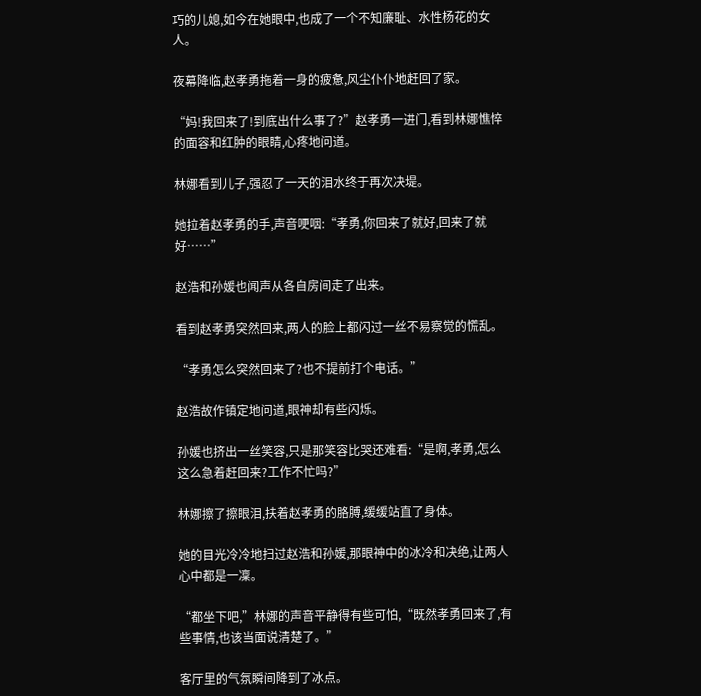巧的儿媳,如今在她眼中,也成了一个不知廉耻、水性杨花的女人。

夜幕降临,赵孝勇拖着一身的疲惫,风尘仆仆地赶回了家。

“妈!我回来了!到底出什么事了?”赵孝勇一进门,看到林娜憔悴的面容和红肿的眼睛,心疼地问道。

林娜看到儿子,强忍了一天的泪水终于再次决堤。

她拉着赵孝勇的手,声音哽咽:“孝勇,你回来了就好,回来了就好……”

赵浩和孙媛也闻声从各自房间走了出来。

看到赵孝勇突然回来,两人的脸上都闪过一丝不易察觉的慌乱。

“孝勇怎么突然回来了?也不提前打个电话。”

赵浩故作镇定地问道,眼神却有些闪烁。

孙媛也挤出一丝笑容,只是那笑容比哭还难看:“是啊,孝勇,怎么这么急着赶回来?工作不忙吗?”

林娜擦了擦眼泪,扶着赵孝勇的胳膊,缓缓站直了身体。

她的目光冷冷地扫过赵浩和孙媛,那眼神中的冰冷和决绝,让两人心中都是一凜。

“都坐下吧,”林娜的声音平静得有些可怕,“既然孝勇回来了,有些事情,也该当面说清楚了。”

客厅里的气氛瞬间降到了冰点。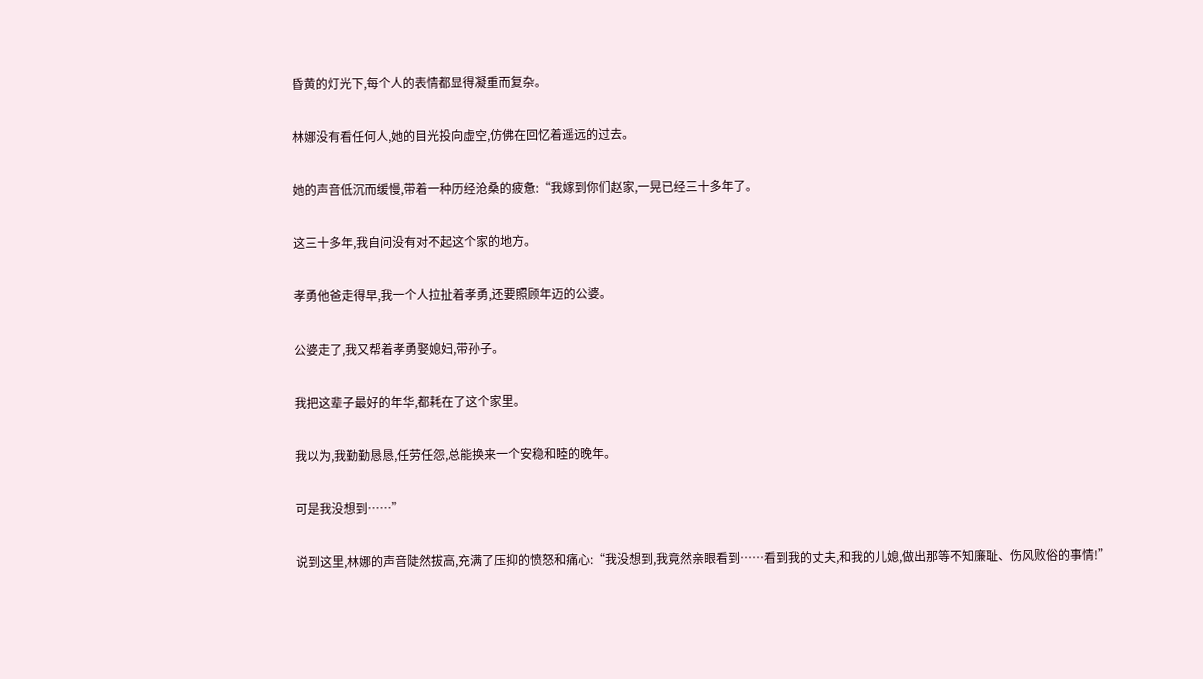昏黄的灯光下,每个人的表情都显得凝重而复杂。

林娜没有看任何人,她的目光投向虚空,仿佛在回忆着遥远的过去。

她的声音低沉而缓慢,带着一种历经沧桑的疲惫:“我嫁到你们赵家,一晃已经三十多年了。

这三十多年,我自问没有对不起这个家的地方。

孝勇他爸走得早,我一个人拉扯着孝勇,还要照顾年迈的公婆。

公婆走了,我又帮着孝勇娶媳妇,带孙子。

我把这辈子最好的年华,都耗在了这个家里。

我以为,我勤勤恳恳,任劳任怨,总能换来一个安稳和睦的晚年。

可是我没想到……”

说到这里,林娜的声音陡然拔高,充满了压抑的愤怒和痛心:“我没想到,我竟然亲眼看到……看到我的丈夫,和我的儿媳,做出那等不知廉耻、伤风败俗的事情!”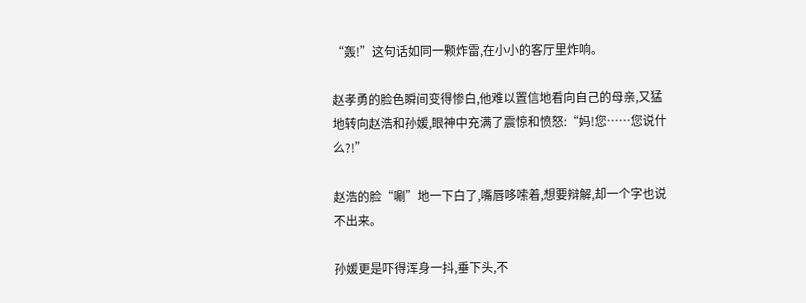“轰!”这句话如同一颗炸雷,在小小的客厅里炸响。

赵孝勇的脸色瞬间变得惨白,他难以置信地看向自己的母亲,又猛地转向赵浩和孙媛,眼神中充满了震惊和愤怒:“妈!您……您说什么?!”

赵浩的脸“唰”地一下白了,嘴唇哆嗦着,想要辩解,却一个字也说不出来。

孙媛更是吓得浑身一抖,垂下头,不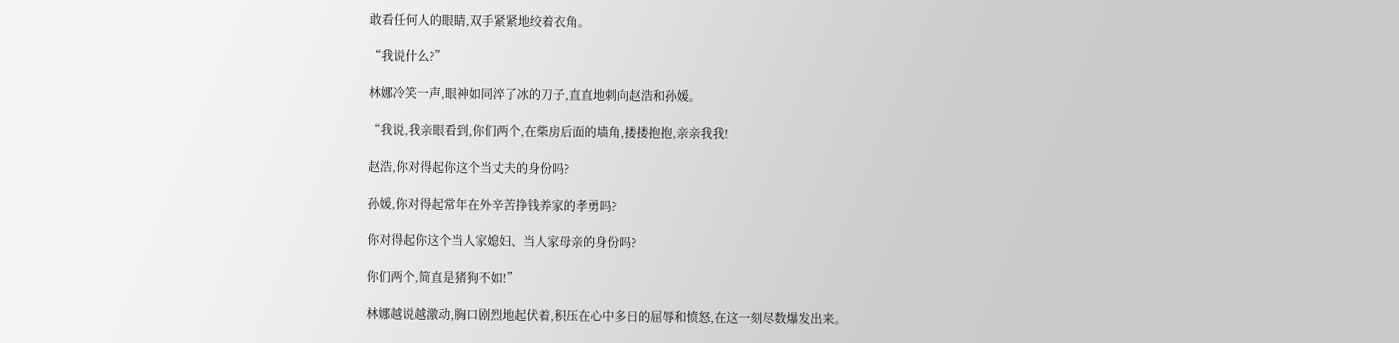敢看任何人的眼睛,双手紧紧地绞着衣角。

“我说什么?”

林娜冷笑一声,眼神如同淬了冰的刀子,直直地刺向赵浩和孙媛。

“我说,我亲眼看到,你们两个,在柴房后面的墙角,搂搂抱抱,亲亲我我!

赵浩,你对得起你这个当丈夫的身份吗?

孙媛,你对得起常年在外辛苦挣钱养家的孝勇吗?

你对得起你这个当人家媳妇、当人家母亲的身份吗?

你们两个,简直是猪狗不如!”

林娜越说越激动,胸口剧烈地起伏着,积压在心中多日的屈辱和愤怒,在这一刻尽数爆发出来。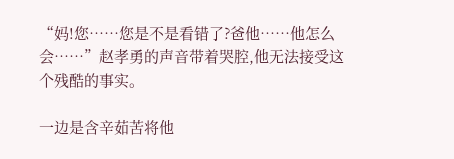“妈!您……您是不是看错了?爸他……他怎么会……”赵孝勇的声音带着哭腔,他无法接受这个残酷的事实。

一边是含辛茹苦将他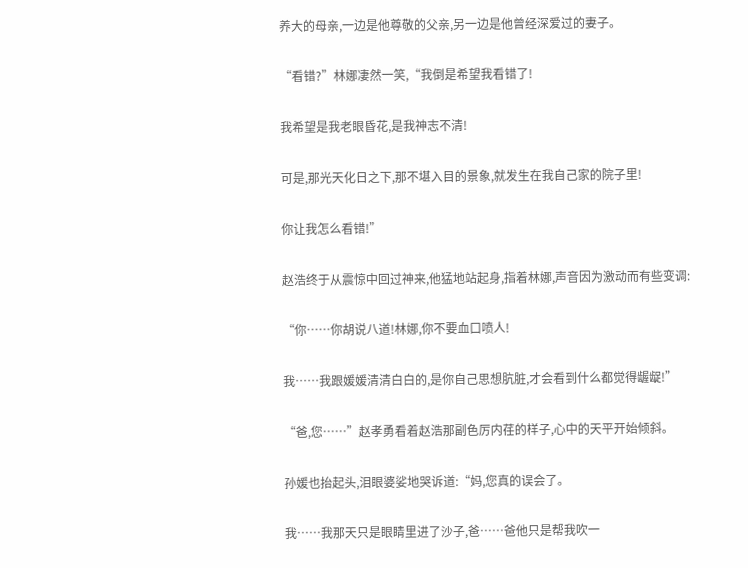养大的母亲,一边是他尊敬的父亲,另一边是他曾经深爱过的妻子。

“看错?”林娜凄然一笑,“我倒是希望我看错了!

我希望是我老眼昏花,是我神志不清!

可是,那光天化日之下,那不堪入目的景象,就发生在我自己家的院子里!

你让我怎么看错!”

赵浩终于从震惊中回过神来,他猛地站起身,指着林娜,声音因为激动而有些变调:

“你……你胡说八道!林娜,你不要血口喷人!

我……我跟媛媛清清白白的,是你自己思想肮脏,才会看到什么都觉得龌龊!”

“爸,您……”赵孝勇看着赵浩那副色厉内荏的样子,心中的天平开始倾斜。

孙媛也抬起头,泪眼婆娑地哭诉道:“妈,您真的误会了。

我……我那天只是眼睛里进了沙子,爸……爸他只是帮我吹一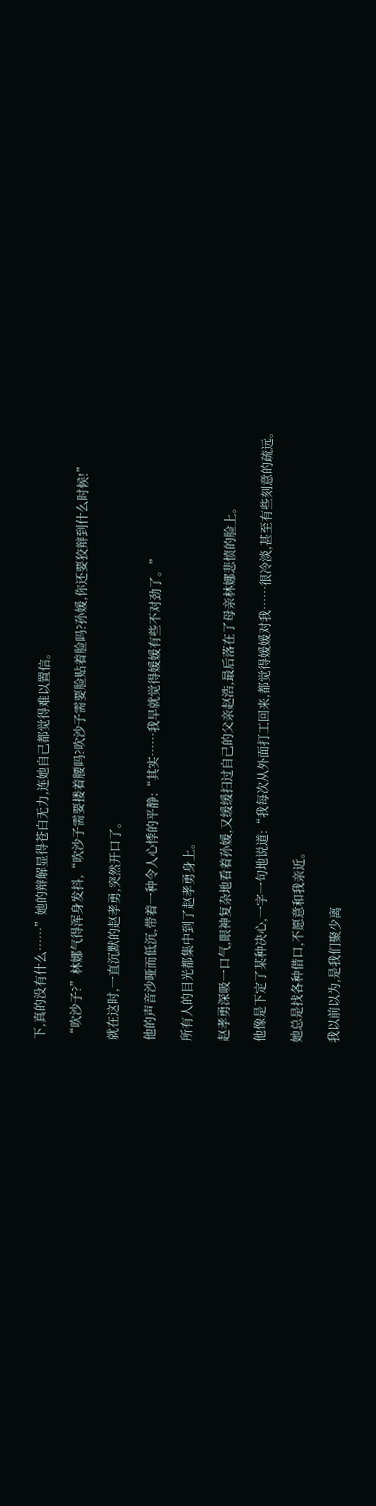下,真的没有什么……”她的辩解显得苍白无力,连她自己都觉得难以置信。

“吹沙子?”林娜气得浑身发抖,“吹沙子需要搂着腰吗?吹沙子需要脸贴着脸吗?孙媛,你还要狡辩到什么时候!”

就在这时,一直沉默的赵孝勇,突然开口了。

他的声音沙哑而低沉,带着一种令人心悸的平静:“其实……我早就觉得媛媛有些不对劲了。”

所有人的目光都集中到了赵孝勇身上。

赵孝勇深吸一口气,眼神复杂地看着孙媛,又缓缓扫过自己的父亲赵浩,最后落在了母亲林娜悲愤的脸上。

他像是下定了某种决心,一字一句地说道:“我每次从外面打工回来,都觉得媛媛对我……很冷淡,甚至有些刻意的疏远。

她总是找各种借口,不愿意和我亲近。

我以前以为,是我们聚少离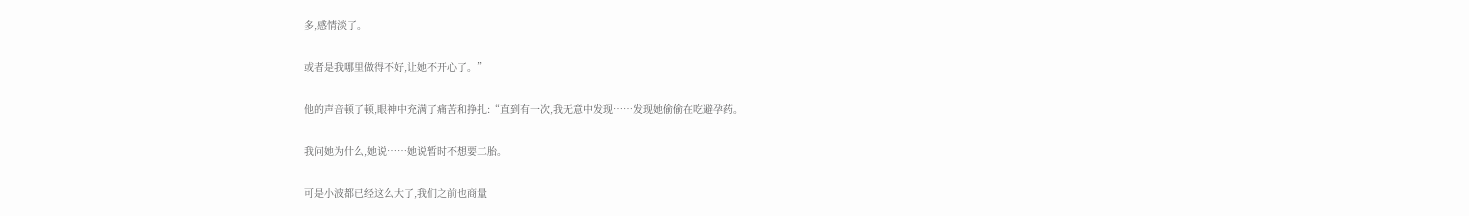多,感情淡了。

或者是我哪里做得不好,让她不开心了。”

他的声音顿了顿,眼神中充满了痛苦和挣扎:“直到有一次,我无意中发现……发现她偷偷在吃避孕药。

我问她为什么,她说……她说暂时不想要二胎。

可是小波都已经这么大了,我们之前也商量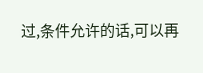过,条件允许的话,可以再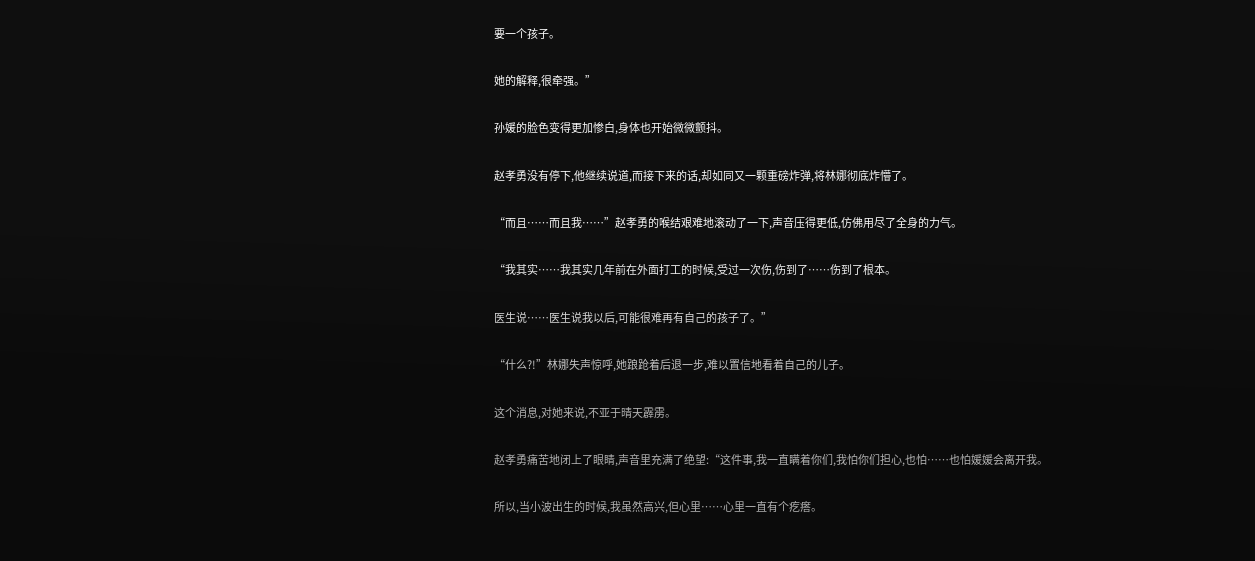要一个孩子。

她的解释,很牵强。”

孙媛的脸色变得更加惨白,身体也开始微微颤抖。

赵孝勇没有停下,他继续说道,而接下来的话,却如同又一颗重磅炸弹,将林娜彻底炸懵了。

“而且……而且我……”赵孝勇的喉结艰难地滚动了一下,声音压得更低,仿佛用尽了全身的力气。

“我其实……我其实几年前在外面打工的时候,受过一次伤,伤到了……伤到了根本。

医生说……医生说我以后,可能很难再有自己的孩子了。”

“什么?!”林娜失声惊呼,她踉跄着后退一步,难以置信地看着自己的儿子。

这个消息,对她来说,不亚于晴天霹雳。

赵孝勇痛苦地闭上了眼睛,声音里充满了绝望:“这件事,我一直瞒着你们,我怕你们担心,也怕……也怕媛媛会离开我。

所以,当小波出生的时候,我虽然高兴,但心里……心里一直有个疙瘩。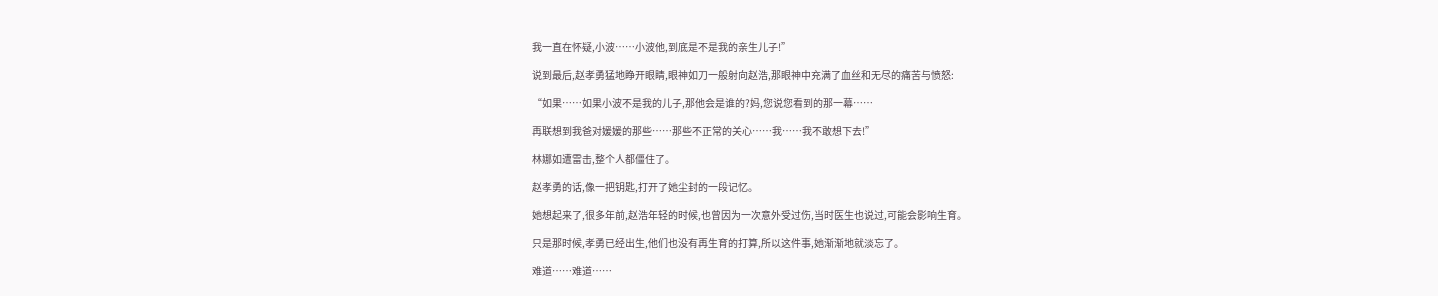我一直在怀疑,小波……小波他,到底是不是我的亲生儿子!”

说到最后,赵孝勇猛地睁开眼睛,眼神如刀一般射向赵浩,那眼神中充满了血丝和无尽的痛苦与愤怒:

“如果……如果小波不是我的儿子,那他会是谁的?妈,您说您看到的那一幕……

再联想到我爸对媛媛的那些……那些不正常的关心……我……我不敢想下去!”

林娜如遭雷击,整个人都僵住了。

赵孝勇的话,像一把钥匙,打开了她尘封的一段记忆。

她想起来了,很多年前,赵浩年轻的时候,也曾因为一次意外受过伤,当时医生也说过,可能会影响生育。

只是那时候,孝勇已经出生,他们也没有再生育的打算,所以这件事,她渐渐地就淡忘了。

难道……难道……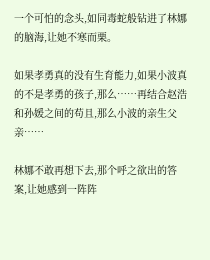一个可怕的念头,如同毒蛇般钻进了林娜的脑海,让她不寒而栗。

如果孝勇真的没有生育能力,如果小波真的不是孝勇的孩子,那么……再结合赵浩和孙媛之间的苟且,那么小波的亲生父亲……

林娜不敢再想下去,那个呼之欲出的答案,让她感到一阵阵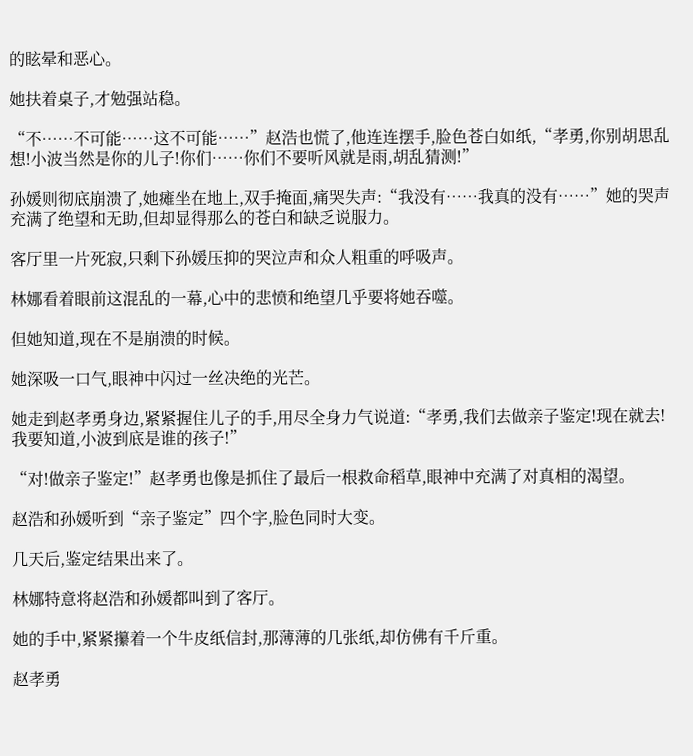的眩晕和恶心。

她扶着桌子,才勉强站稳。

“不……不可能……这不可能……”赵浩也慌了,他连连摆手,脸色苍白如纸,“孝勇,你别胡思乱想!小波当然是你的儿子!你们……你们不要听风就是雨,胡乱猜测!”

孙媛则彻底崩溃了,她瘫坐在地上,双手掩面,痛哭失声:“我没有……我真的没有……”她的哭声充满了绝望和无助,但却显得那么的苍白和缺乏说服力。

客厅里一片死寂,只剩下孙媛压抑的哭泣声和众人粗重的呼吸声。

林娜看着眼前这混乱的一幕,心中的悲愤和绝望几乎要将她吞噬。

但她知道,现在不是崩溃的时候。

她深吸一口气,眼神中闪过一丝决绝的光芒。

她走到赵孝勇身边,紧紧握住儿子的手,用尽全身力气说道:“孝勇,我们去做亲子鉴定!现在就去!我要知道,小波到底是谁的孩子!”

“对!做亲子鉴定!”赵孝勇也像是抓住了最后一根救命稻草,眼神中充满了对真相的渴望。

赵浩和孙媛听到“亲子鉴定”四个字,脸色同时大变。

几天后,鉴定结果出来了。

林娜特意将赵浩和孙媛都叫到了客厅。

她的手中,紧紧攥着一个牛皮纸信封,那薄薄的几张纸,却仿佛有千斤重。

赵孝勇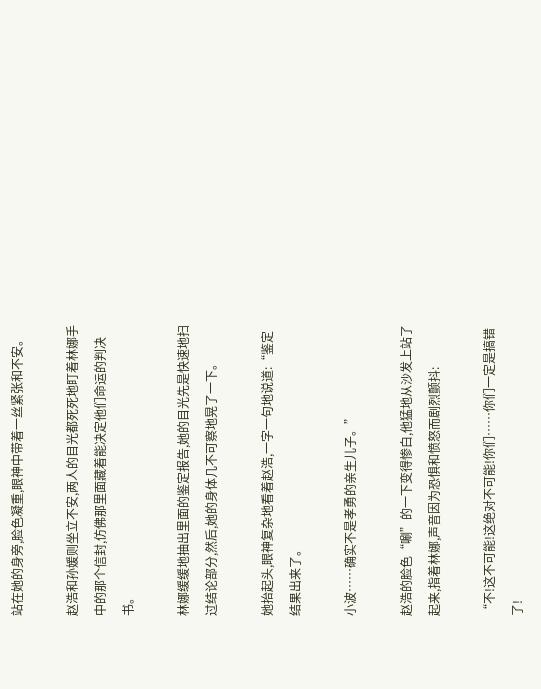站在她的身旁,脸色凝重,眼神中带着一丝紧张和不安。

赵浩和孙媛则坐立不安,两人的目光都死死地盯着林娜手中的那个信封,仿佛那里面藏着能决定他们命运的判决书。

林娜缓缓地抽出里面的鉴定报告,她的目光先是快速地扫过结论部分,然后,她的身体几不可察地晃了一下。

她抬起头,眼神复杂地看着赵浩,一字一句地说道:“鉴定结果出来了。

小波……确实不是孝勇的亲生儿子。”

赵浩的脸色“唰”的一下变得惨白,他猛地从沙发上站了起来,指着林娜,声音因为恐惧和愤怒而剧烈颤抖:

“不!这不可能!这绝对不可能!你们……你们一定是搞错了!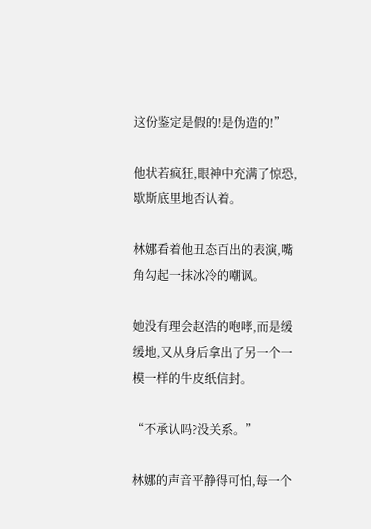这份鉴定是假的!是伪造的!”

他状若疯狂,眼神中充满了惊恐,歇斯底里地否认着。

林娜看着他丑态百出的表演,嘴角勾起一抹冰冷的嘲讽。

她没有理会赵浩的咆哮,而是缓缓地,又从身后拿出了另一个一模一样的牛皮纸信封。

“不承认吗?没关系。”

林娜的声音平静得可怕,每一个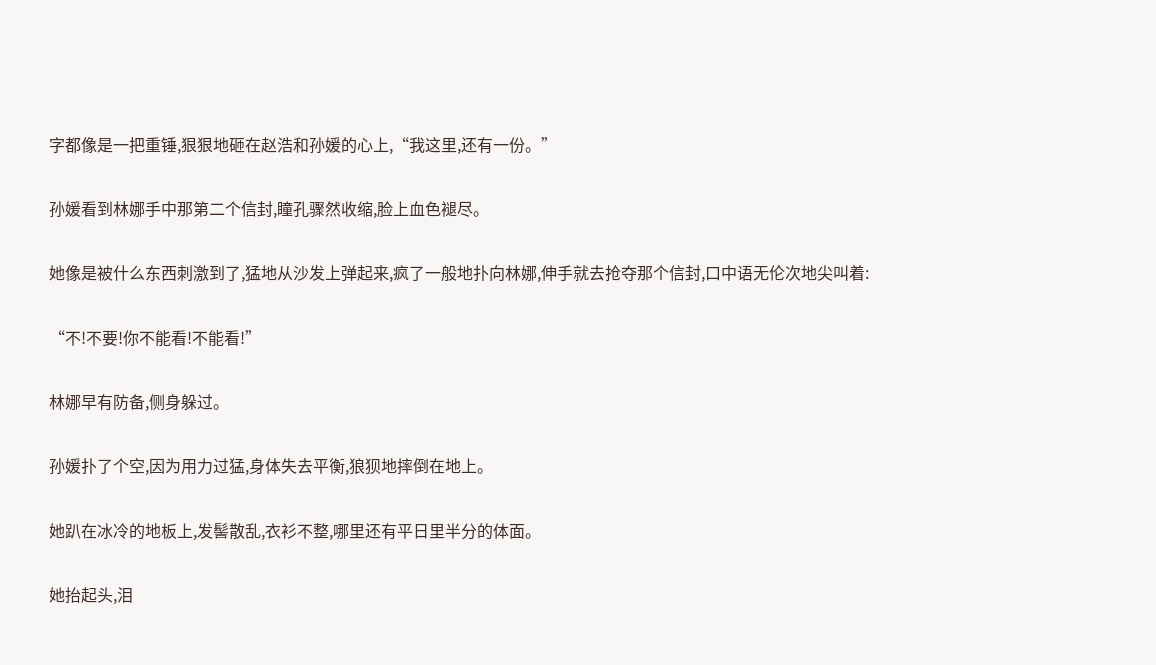字都像是一把重锤,狠狠地砸在赵浩和孙媛的心上,“我这里,还有一份。”

孙媛看到林娜手中那第二个信封,瞳孔骤然收缩,脸上血色褪尽。

她像是被什么东西刺激到了,猛地从沙发上弹起来,疯了一般地扑向林娜,伸手就去抢夺那个信封,口中语无伦次地尖叫着:

“不!不要!你不能看!不能看!”

林娜早有防备,侧身躲过。

孙媛扑了个空,因为用力过猛,身体失去平衡,狼狈地摔倒在地上。

她趴在冰冷的地板上,发髻散乱,衣衫不整,哪里还有平日里半分的体面。

她抬起头,泪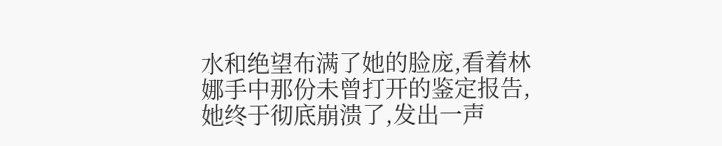水和绝望布满了她的脸庞,看着林娜手中那份未曾打开的鉴定报告,她终于彻底崩溃了,发出一声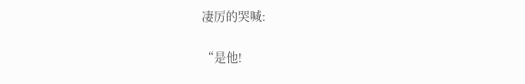凄厉的哭喊:

“是他!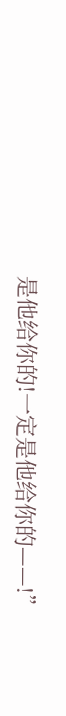是他给你的!一定是他给你的——!”